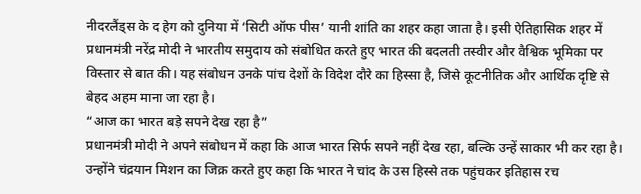नीदरलैंड्स के द हेग को दुनिया में ‘सिटी ऑफ पीस’ यानी शांति का शहर कहा जाता है। इसी ऐतिहासिक शहर में प्रधानमंत्री नरेंद्र मोदी ने भारतीय समुदाय को संबोधित करते हुए भारत की बदलती तस्वीर और वैश्विक भूमिका पर विस्तार से बात की। यह संबोधन उनके पांच देशों के विदेश दौरे का हिस्सा है, जिसे कूटनीतिक और आर्थिक दृष्टि से बेहद अहम माना जा रहा है।
“आज का भारत बड़े सपने देख रहा है”
प्रधानमंत्री मोदी ने अपने संबोधन में कहा कि आज भारत सिर्फ सपने नहीं देख रहा, बल्कि उन्हें साकार भी कर रहा है। उन्होंने चंद्रयान मिशन का जिक्र करते हुए कहा कि भारत ने चांद के उस हिस्से तक पहुंचकर इतिहास रच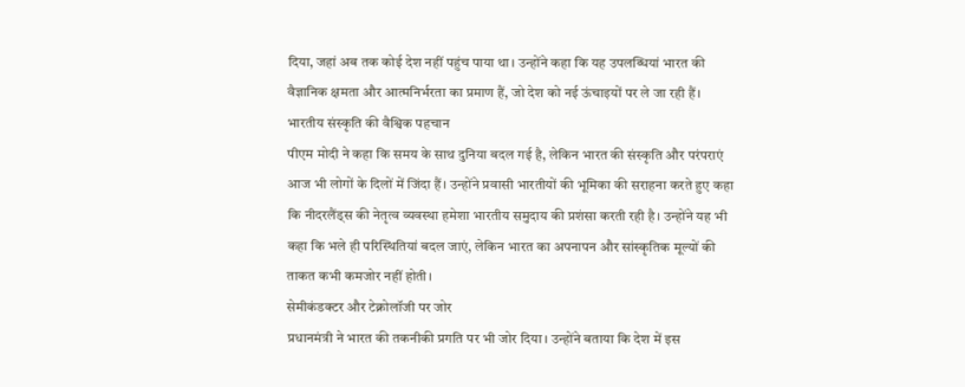दिया, जहां अब तक कोई देश नहीं पहुंच पाया था। उन्होंने कहा कि यह उपलब्धियां भारत की वैज्ञानिक क्षमता और आत्मनिर्भरता का प्रमाण हैं, जो देश को नई ऊंचाइयों पर ले जा रही हैं।
भारतीय संस्कृति की वैश्विक पहचान
पीएम मोदी ने कहा कि समय के साथ दुनिया बदल गई है, लेकिन भारत की संस्कृति और परंपराएं आज भी लोगों के दिलों में जिंदा हैं। उन्होंने प्रवासी भारतीयों की भूमिका की सराहना करते हुए कहा कि नीदरलैंड्स की नेतृत्व व्यवस्था हमेशा भारतीय समुदाय की प्रशंसा करती रही है। उन्होंने यह भी कहा कि भले ही परिस्थितियां बदल जाएं, लेकिन भारत का अपनापन और सांस्कृतिक मूल्यों की ताकत कभी कमजोर नहीं होती।
सेमीकंडक्टर और टेक्नोलॉजी पर जोर
प्रधानमंत्री ने भारत की तकनीकी प्रगति पर भी जोर दिया। उन्होंने बताया कि देश में इस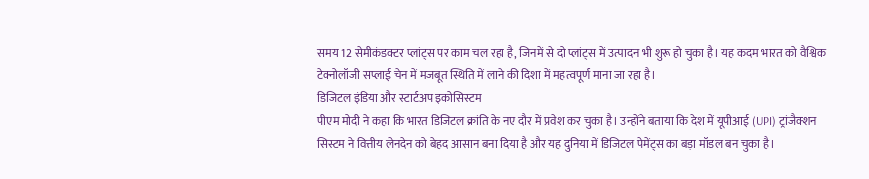समय 12 सेमीकंडक्टर प्लांट्स पर काम चल रहा है, जिनमें से दो प्लांट्स में उत्पादन भी शुरू हो चुका है। यह कदम भारत को वैश्विक टेक्नोलॉजी सप्लाई चेन में मजबूत स्थिति में लाने की दिशा में महत्वपूर्ण माना जा रहा है।
डिजिटल इंडिया और स्टार्टअप इकोसिस्टम
पीएम मोदी ने कहा कि भारत डिजिटल क्रांति के नए दौर में प्रवेश कर चुका है। उन्होंने बताया कि देश में यूपीआई (UPI) ट्रांजैक्शन सिस्टम ने वित्तीय लेनदेन को बेहद आसान बना दिया है और यह दुनिया में डिजिटल पेमेंट्स का बड़ा मॉडल बन चुका है।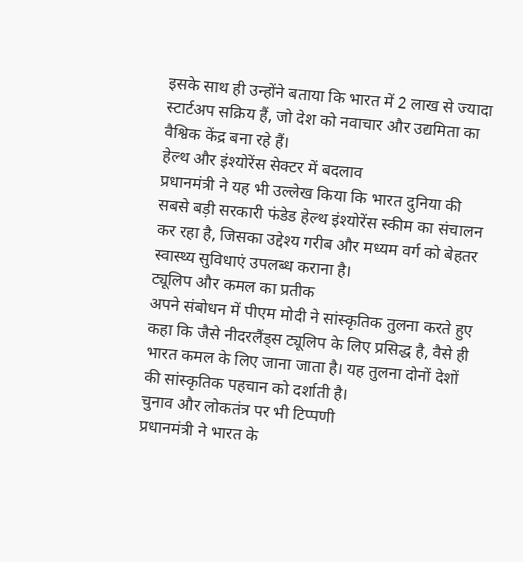इसके साथ ही उन्होंने बताया कि भारत में 2 लाख से ज्यादा स्टार्टअप सक्रिय हैं, जो देश को नवाचार और उद्यमिता का वैश्विक केंद्र बना रहे हैं।
हेल्थ और इंश्योरेंस सेक्टर में बदलाव
प्रधानमंत्री ने यह भी उल्लेख किया कि भारत दुनिया की सबसे बड़ी सरकारी फंडेड हेल्थ इंश्योरेंस स्कीम का संचालन कर रहा है, जिसका उद्देश्य गरीब और मध्यम वर्ग को बेहतर स्वास्थ्य सुविधाएं उपलब्ध कराना है।
ट्यूलिप और कमल का प्रतीक
अपने संबोधन में पीएम मोदी ने सांस्कृतिक तुलना करते हुए कहा कि जैसे नीदरलैंड्स ट्यूलिप के लिए प्रसिद्ध है, वैसे ही भारत कमल के लिए जाना जाता है। यह तुलना दोनों देशों की सांस्कृतिक पहचान को दर्शाती है।
चुनाव और लोकतंत्र पर भी टिप्पणी
प्रधानमंत्री ने भारत के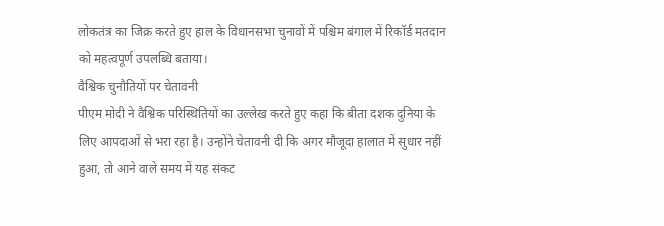लोकतंत्र का जिक्र करते हुए हाल के विधानसभा चुनावों में पश्चिम बंगाल में रिकॉर्ड मतदान को महत्वपूर्ण उपलब्धि बताया।
वैश्विक चुनौतियों पर चेतावनी
पीएम मोदी ने वैश्विक परिस्थितियों का उल्लेख करते हुए कहा कि बीता दशक दुनिया के लिए आपदाओं से भरा रहा है। उन्होंने चेतावनी दी कि अगर मौजूदा हालात में सुधार नहीं हुआ, तो आने वाले समय में यह संकट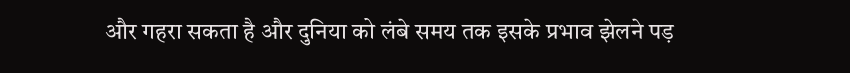और गहरा सकता है और दुनिया को लंबे समय तक इसके प्रभाव झेलने पड़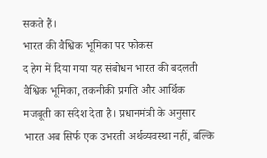सकते हैं।
भारत की वैश्विक भूमिका पर फोकस
द हेग में दिया गया यह संबोधन भारत की बदलती वैश्विक भूमिका, तकनीकी प्रगति और आर्थिक मजबूती का संदेश देता है। प्रधानमंत्री के अनुसार भारत अब सिर्फ एक उभरती अर्थव्यवस्था नहीं, बल्कि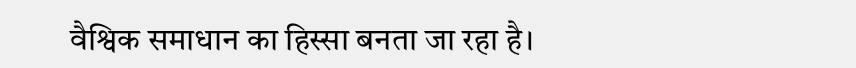वैश्विक समाधान का हिस्सा बनता जा रहा है।